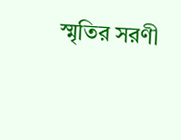স্মৃতির সরণী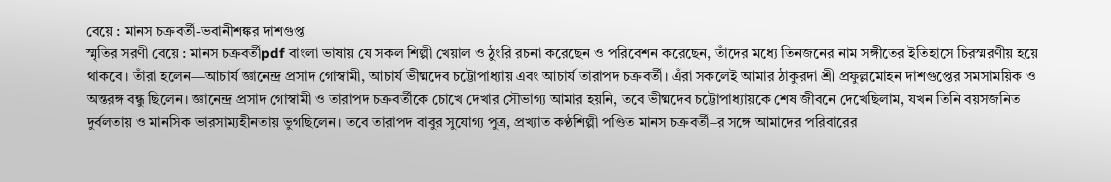বেয়ে : মানস চক্রবর্তী-ভবানীশঙ্কর দাশগুপ্ত
স্মৃতির সরণী বেয়ে : মানস চক্রবর্তীpdf বাংলা ভাষায় যে সকল শিল্পী খেয়াল ও ঠুংরি রচনা করেছেন ও পরিবেশন করেছেন, তাঁদের মধ্যে তিনজনের নাম সঙ্গীতের ইতিহাসে চিরস্মরণীয় হয়ে থাকবে। তাঁরা হলেন—আচার্য জ্ঞানেন্দ্র প্রসাদ গোস্বামী, আচার্য ভীষ্মদেব চট্টোপাধ্যায় এবং আচার্য তারাপদ চক্রবর্তী। এঁরা সকলেই আমার ঠাকুরদা শ্রী প্রফুল্লমোহন দাশগুপ্তের সমসাময়িক ও অন্তরঙ্গ বন্ধু ছিলেন। জ্ঞানেন্দ্র প্রসাদ গোস্বামী ও তারাপদ চক্রবর্তীকে চোখে দেখার সৌভাগ্য আমার হয়নি, তবে ভীষ্মদেব চট্টোপাধ্যায়কে শেষ জীবনে দেখেছিলাম, যখন তিনি বয়সজনিত দুর্বলতায় ও মানসিক ভারসাম্যহীনতায় ভুগছিলেন। তবে তারাপদ বাবুর সুযোগ্য পুত্র, প্রখ্যাত কণ্ঠশিল্পী পণ্ডিত মানস চক্রবর্তী–র সঙ্গে আমাদের পরিবারের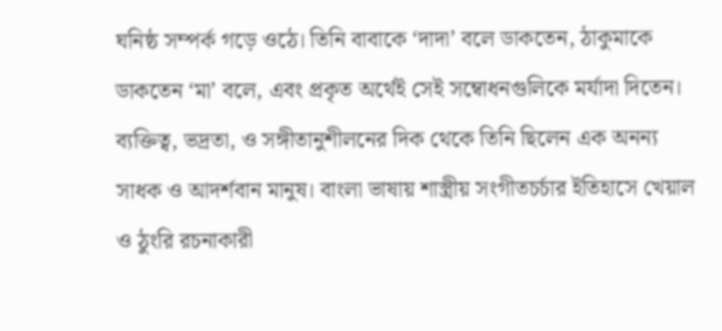ঘনিষ্ঠ সম্পর্ক গড়ে ওঠে। তিনি বাবাকে ‘দাদা’ বলে ডাকতেন, ঠাকুমাকে ডাকতেন ‘মা’ বলে, এবং প্রকৃত অর্থেই সেই সম্বোধনগুলিকে মর্যাদা দিতেন। ব্যক্তিত্ব, ভদ্রতা, ও সঙ্গীতানুশীলনের দিক থেকে তিনি ছিলেন এক অনন্য সাধক ও আদর্শবান মানুষ। বাংলা ভাষায় শাস্ত্রীয় সংগীতচর্চার ইতিহাসে খেয়াল ও ঠুংরি রচনাকারী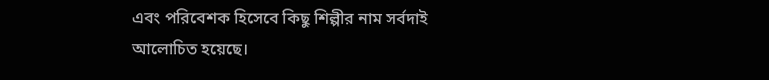এবং পরিবেশক হিসেবে কিছু শিল্পীর নাম সর্বদাই আলোচিত হয়েছে।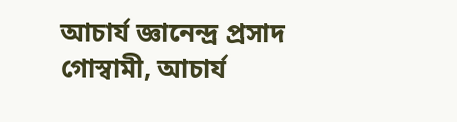আচার্য জ্ঞানেন্দ্র প্রসাদ গোস্বামী, আচার্য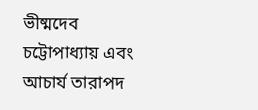ভীষ্মদেব চট্টোপাধ্যায় এবং আচার্য তারাপদ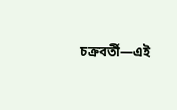চক্রবর্তী—এই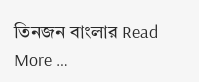তিনজন বাংলার Read More …